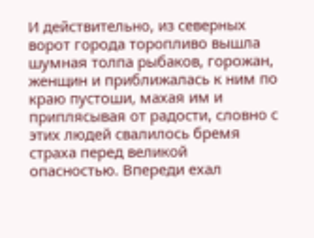И действительно, из северных ворот города торопливо вышла шумная толпа рыбаков, горожан, женщин и приближалась к ним по краю пустоши, махая им и приплясывая от радости, словно с этих людей свалилось бремя страха перед великой опасностью. Впереди ехал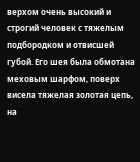верхом очень высокий и строгий человек с тяжелым подбородком и отвисшей губой. Его шея была обмотана меховым шарфом, поверх висела тяжелая золотая цепь, на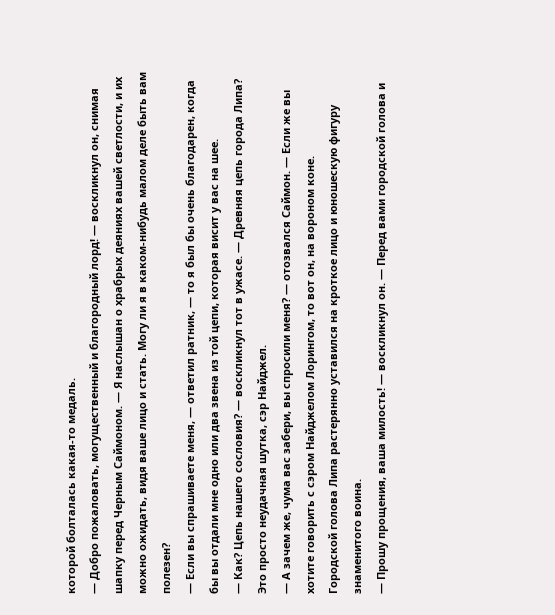которой болталась какая-то медаль.
— Добро пожаловать, могущественный и благородный лорд! — воскликнул он, снимая шапку перед Черным Саймоном. — Я наслышан о храбрых деяниях вашей светлости, и их можно ожидать, видя ваше лицо и стать. Могу ли я в каком-нибудь малом деле быть вам полезен?
— Если вы спрашиваете меня, — ответил ратник, — то я был бы очень благодарен, когда бы вы отдали мне одно или два звена из той цепи, которая висит у вас на шее.
— Как? Цепь нашего сословия? — воскликнул тот в ужасе. — Древняя цепь города Липа? Это просто неудачная шутка, сэр Найджел.
— А зачем же, чума вас забери, вы спросили меня? — отозвался Саймон. — Если же вы хотите говорить с сэром Найджелом Лорингом, то вот он, на вороном коне.
Городской голова Липа растерянно уставился на кроткое лицо и юношескую фигуру знаменитого воина.
— Прошу прощения, ваша милость! — воскликнул он. — Перед вами городской голова и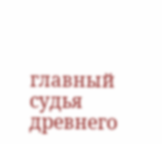главный судья древнего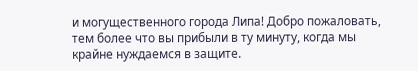и могущественного города Липа! Добро пожаловать, тем более что вы прибыли в ту минуту, когда мы крайне нуждаемся в защите.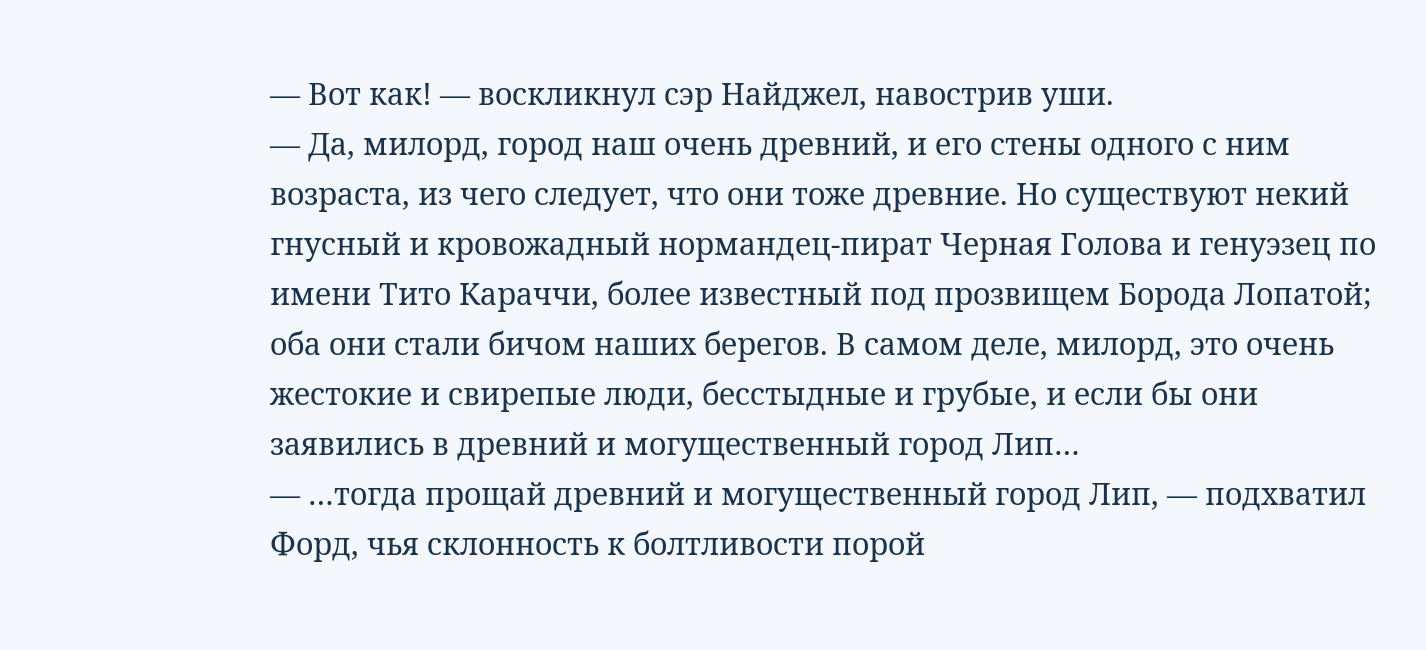— Вот как! — воскликнул сэр Найджел, навострив уши.
— Да, милорд, город наш очень древний, и его стены одного с ним возраста, из чего следует, что они тоже древние. Но существуют некий гнусный и кровожадный нормандец-пират Черная Голова и генуэзец по имени Тито Караччи, более известный под прозвищем Борода Лопатой; оба они стали бичом наших берегов. В самом деле, милорд, это очень жестокие и свирепые люди, бесстыдные и грубые, и если бы они заявились в древний и могущественный город Лип…
— …тогда прощай древний и могущественный город Лип, — подхватил Форд, чья склонность к болтливости порой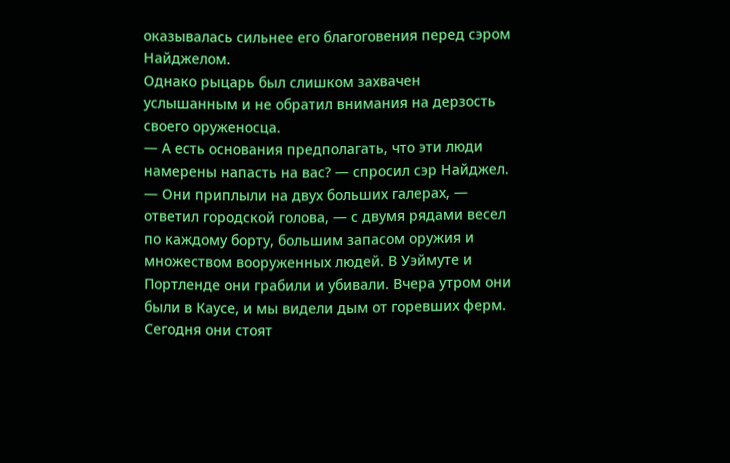оказывалась сильнее его благоговения перед сэром Найджелом.
Однако рыцарь был слишком захвачен услышанным и не обратил внимания на дерзость своего оруженосца.
— А есть основания предполагать, что эти люди намерены напасть на вас? — спросил сэр Найджел.
— Они приплыли на двух больших галерах, — ответил городской голова, — с двумя рядами весел по каждому борту, большим запасом оружия и множеством вооруженных людей. В Уэймуте и Портленде они грабили и убивали. Вчера утром они были в Каусе, и мы видели дым от горевших ферм. Сегодня они стоят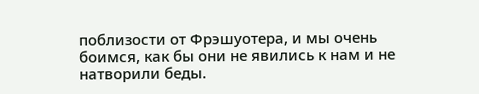поблизости от Фрэшуотера, и мы очень боимся, как бы они не явились к нам и не натворили беды.